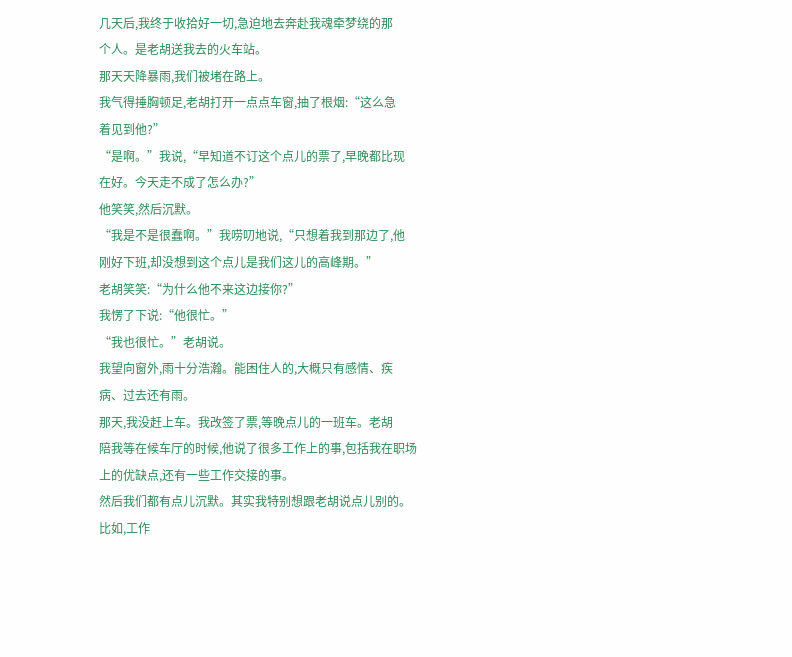几天后,我终于收拾好一切,急迫地去奔赴我魂牵梦绕的那
个人。是老胡送我去的火车站。
那天天降暴雨,我们被堵在路上。
我气得捶胸顿足,老胡打开一点点车窗,抽了根烟:“这么急
着见到他?”
“是啊。”我说,“早知道不订这个点儿的票了,早晚都比现
在好。今天走不成了怎么办?”
他笑笑,然后沉默。
“我是不是很蠢啊。”我唠叨地说,“只想着我到那边了,他
刚好下班,却没想到这个点儿是我们这儿的高峰期。”
老胡笑笑:“为什么他不来这边接你?”
我愣了下说:“他很忙。”
“我也很忙。”老胡说。
我望向窗外,雨十分浩瀚。能困住人的,大概只有感情、疾
病、过去还有雨。
那天,我没赶上车。我改签了票,等晚点儿的一班车。老胡
陪我等在候车厅的时候,他说了很多工作上的事,包括我在职场
上的优缺点,还有一些工作交接的事。
然后我们都有点儿沉默。其实我特别想跟老胡说点儿别的。
比如,工作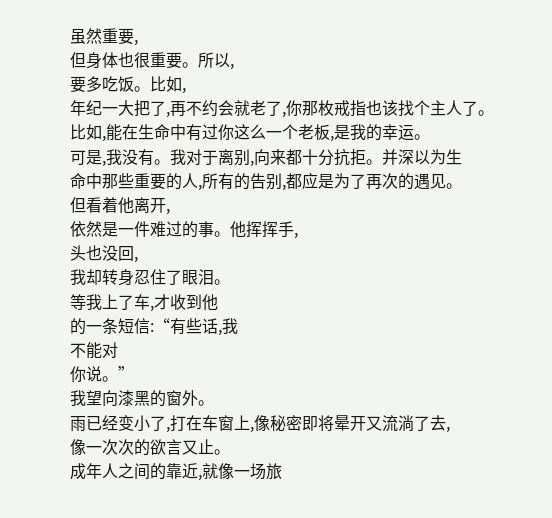虽然重要,
但身体也很重要。所以,
要多吃饭。比如,
年纪一大把了,再不约会就老了,你那枚戒指也该找个主人了。
比如,能在生命中有过你这么一个老板,是我的幸运。
可是,我没有。我对于离别,向来都十分抗拒。并深以为生
命中那些重要的人,所有的告别,都应是为了再次的遇见。
但看着他离开,
依然是一件难过的事。他挥挥手,
头也没回,
我却转身忍住了眼泪。
等我上了车,才收到他
的一条短信:“有些话,我
不能对
你说。”
我望向漆黑的窗外。
雨已经变小了,打在车窗上,像秘密即将晕开又流淌了去,
像一次次的欲言又止。
成年人之间的靠近,就像一场旅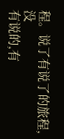程。说了有说了的旅程,没
有说的,有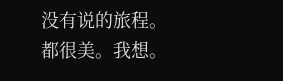没有说的旅程。
都很美。我想。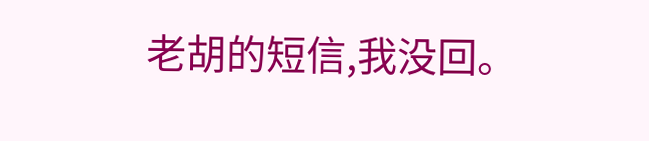老胡的短信,我没回。